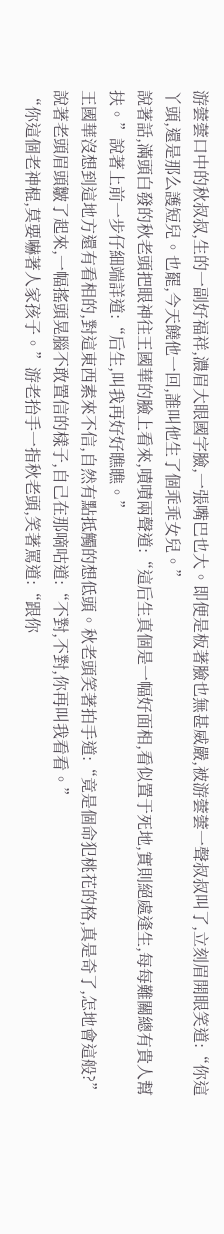游蕓蕓口中的秋叔叔,生的一副好福祥,濃眉大眼國字臉,一張嘴巴也大。即便是板著臉也無甚威嚴,被游蕓蕓一聲叔叔叫了,立刻眉開眼笑道:“你這丫頭,還是那么護短兒。也罷,今天饒他一回,誰叫他生了個乖乖女兒。”
說著話,滿頭白發的秋老頭把眼神往王國華的臉上看來,嘖嘖兩聲道:“這后生真個是一幅好面相,看似置于死地,實則絕處逢生,每每難關總有貴人幫扶。”說著上前一步仔細端詳道:“后生,叫我再好好瞧瞧。”
王國華沒想到這地方還有看相的,對這東西素來不信,自然有點抵觸的想低頭。秋老頭笑著拍手道:“竟是個命犯桃花的格,真是奇了,怎地會這般?”說著老頭眉頭皺了起來,一幅搖頭晃腦不敢置信的樣子,自己在那嘀咕道:“不對,不對,你再叫我看看。”
“你這個老神棍,莫要嚇著人家孩子。”游老抬手一指秋老頭,笑著罵道:“跟你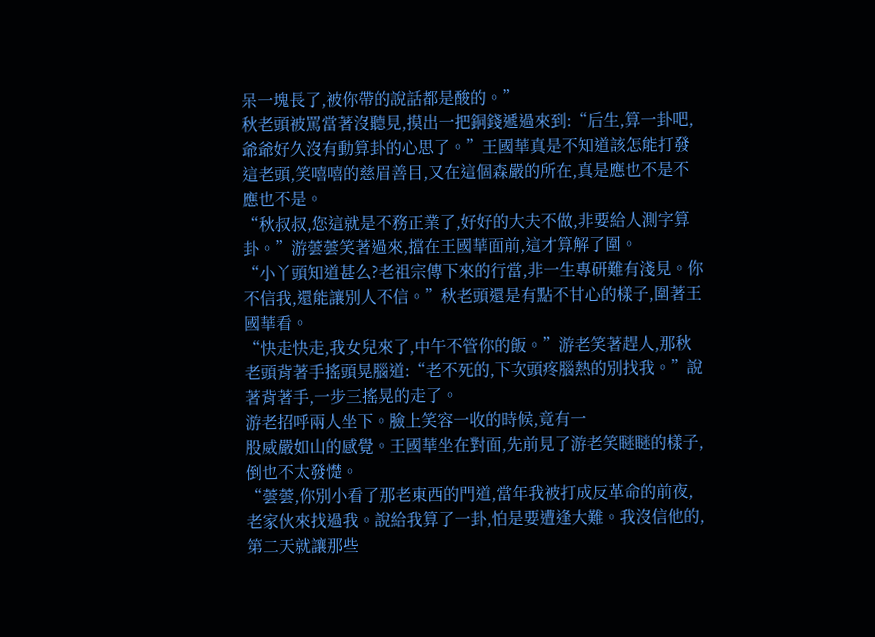呆一塊長了,被你帶的說話都是酸的。”
秋老頭被罵當著沒聽見,摸出一把銅錢遞過來到:“后生,算一卦吧,爺爺好久沒有動算卦的心思了。”王國華真是不知道該怎能打發這老頭,笑嘻嘻的慈眉善目,又在這個森嚴的所在,真是應也不是不應也不是。
“秋叔叔,您這就是不務正業了,好好的大夫不做,非要給人測字算卦。”游蕓蕓笑著過來,擋在王國華面前,這才算解了圍。
“小丫頭知道甚么?老祖宗傳下來的行當,非一生專研難有淺見。你不信我,還能讓別人不信。”秋老頭還是有點不甘心的樣子,圍著王國華看。
“快走快走,我女兒來了,中午不管你的飯。”游老笑著趕人,那秋老頭背著手搖頭晃腦道:“老不死的,下次頭疼腦熱的別找我。”說著背著手,一步三搖晃的走了。
游老招呼兩人坐下。臉上笑容一收的時候,竟有一
股威嚴如山的感覺。王國華坐在對面,先前見了游老笑瞇瞇的樣子,倒也不太發憷。
“蕓蕓,你別小看了那老東西的門道,當年我被打成反革命的前夜,老家伙來找過我。說給我算了一卦,怕是要遭逢大難。我沒信他的,第二天就讓那些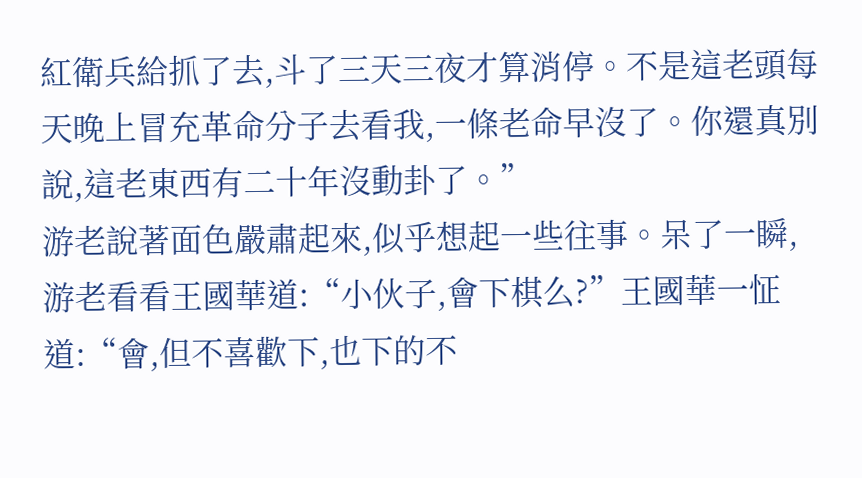紅衛兵給抓了去,斗了三天三夜才算消停。不是這老頭每天晚上冒充革命分子去看我,一條老命早沒了。你還真別說,這老東西有二十年沒動卦了。”
游老說著面色嚴肅起來,似乎想起一些往事。呆了一瞬,游老看看王國華道:“小伙子,會下棋么?”王國華一怔道:“會,但不喜歡下,也下的不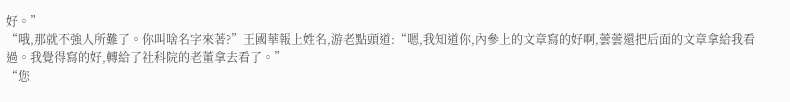好。”
“哦,那就不強人所難了。你叫啥名字來著?”王國華報上姓名,游老點頭道:“嗯,我知道你,內參上的文章寫的好啊,蕓蕓還把后面的文章拿給我看過。我覺得寫的好,轉給了社科院的老董拿去看了。”
“您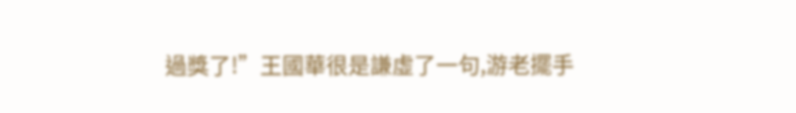過獎了!”王國華很是謙虛了一句,游老擺手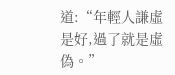道:“年輕人謙虛是好,過了就是虛偽。”